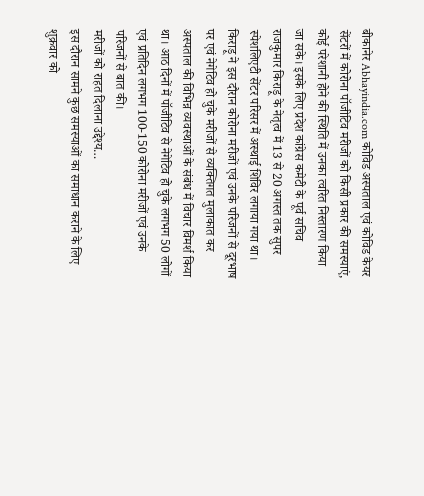बीकानेर Abhayindia.com कोविड अस्पताल एवं कोविड केयर सेंटरों में कोरोना पॉजीटिव मरीजों को किसी प्रकार की समस्याएं, कोई परेशानी होने की स्थिति में उनका त्वरित निस्तारण किया जा सके। इसके लिए प्रदेश कांग्रेस कमेटी के पूर्व सचिव राजकुमार किराड़ू के नेतृत्व में 13 से 20 अगस्त तक सुपर स्पेशलिएटी सेंटर परिसर में अस्थाई शिविर लगाया गया था।
किराड़ू ने इस दौरान कोरोना मरीजों एवं उनके परिजनों से दूरभाष पर एवं नेगेटिव हो चुके मरीजों से व्यक्तिगत मुलाकात कर अस्पताल की विभिन्न व्यवस्थाओं के संबंध में विचार विमर्श किया था। आठ दिनों में पॉजीटिव से नेगेटिव हो चुके लगभग 50 लोगों एवं प्रतिदिन लगभग 100-150 कोरोना मरीजों एवं उनके परिजनों से बात की।
मरीजों को राहत दिलाना उद्देश्य…
इस दौरान सामने कुछ समस्याओं का समाधान कराने के लिए शुक्रवार को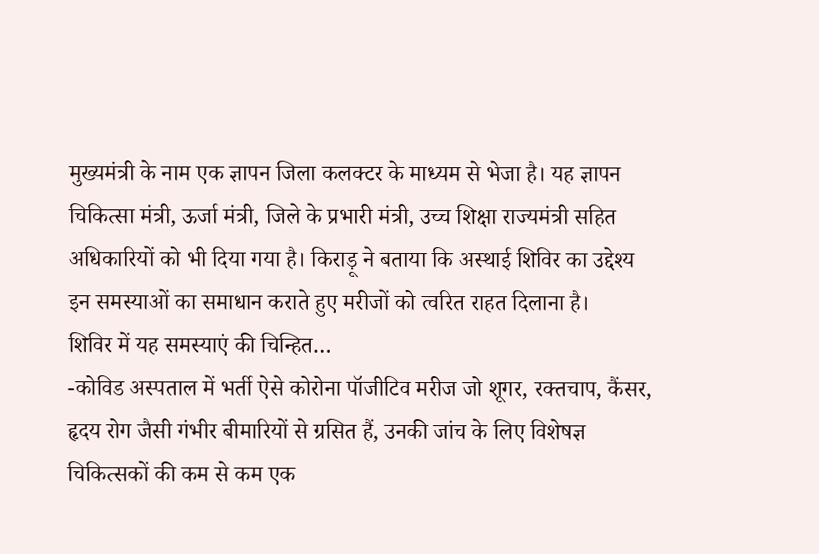मुख्यमंत्री के नाम एक ज्ञापन जिला कलक्टर के माध्यम से भेजा है। यह ज्ञापन चिकित्सा मंत्री, ऊर्जा मंत्री, जिले के प्रभारी मंत्री, उच्च शिक्षा राज्यमंत्री सहित अधिकारियों को भी दिया गया है। किराड़ू ने बताया कि अस्थाई शिविर का उद्देश्य इन समस्याओं का समाधान कराते हुए मरीजों को त्वरित राहत दिलाना है।
शिविर में यह समस्याएं की चिन्हित…
-कोविड अस्पताल में भर्ती ऐसे कोरोना पॉजीटिव मरीज जो शूगर, रक्तचाप, कैंसर, हृदय रोग जैसी गंभीर बीमारियों से ग्रसित हैं, उनकी जांच के लिए विशेषज्ञ चिकित्सकों की कम से कम एक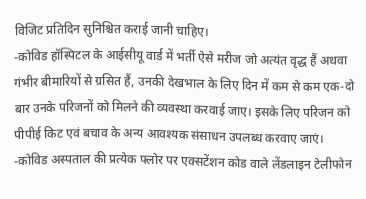विजिट प्रतिदिन सुनिश्चित कराई जानी चाहिए।
-कोविड हॉस्पिटल के आईसीयू वार्ड में भर्ती ऐसे मरीज जो अत्यंत वृद्ध हैं अथवा गंभीर बीमारियों से ग्रसित हैं, उनकी देखभाल के लिए दिन में कम से कम एक-दो बार उनके परिजनों को मिलने की व्यवस्था करवाई जाए। इसके लिए परिजन को पीपीई किट एवं बचाव के अन्य आवश्यक संसाधन उपलब्ध करवाए जाएं।
-कोविड अस्पताल की प्रत्येक फ्लोर पर एक्सटेंशन कोड वाले लेंडलाइन टेलीफोन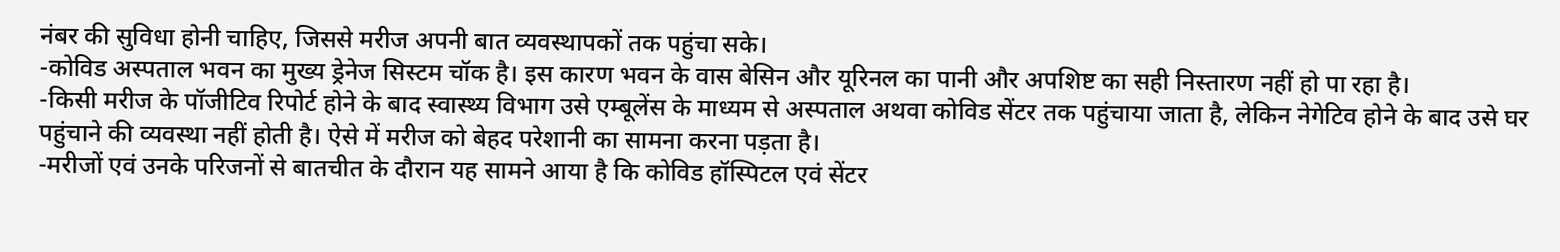नंबर की सुविधा होनी चाहिए, जिससे मरीज अपनी बात व्यवस्थापकों तक पहुंचा सके।
-कोविड अस्पताल भवन का मुख्य ड्रेनेज सिस्टम चॉक है। इस कारण भवन के वास बेसिन और यूरिनल का पानी और अपशिष्ट का सही निस्तारण नहीं हो पा रहा है।
-किसी मरीज के पॉजीटिव रिपोर्ट होने के बाद स्वास्थ्य विभाग उसे एम्बूलेंस के माध्यम से अस्पताल अथवा कोविड सेंटर तक पहुंचाया जाता है, लेकिन नेगेटिव होने के बाद उसे घर पहुंचाने की व्यवस्था नहीं होती है। ऐसे में मरीज को बेहद परेशानी का सामना करना पड़ता है।
-मरीजों एवं उनके परिजनों से बातचीत के दौरान यह सामने आया है कि कोविड हॉस्पिटल एवं सेंटर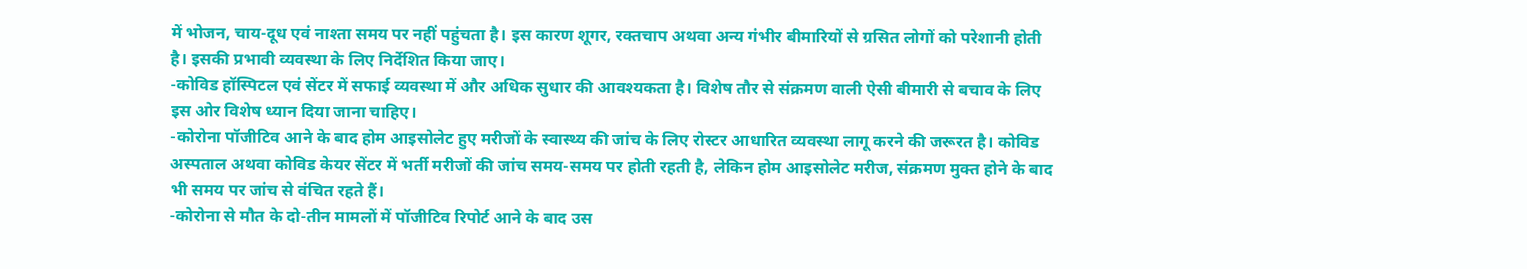में भोजन, चाय-दूध एवं नाश्ता समय पर नहीं पहुंचता है। इस कारण शूगर, रक्तचाप अथवा अन्य गंभीर बीमारियों से ग्रसित लोगों को परेशानी होती है। इसकी प्रभावी व्यवस्था के लिए निर्देशित किया जाए।
-कोविड हॉस्पिटल एवं सेंटर में सफाई व्यवस्था में और अधिक सुधार की आवश्यकता है। विशेष तौर से संक्रमण वाली ऐसी बीमारी से बचाव के लिए इस ओर विशेष ध्यान दिया जाना चाहिए।
-कोरोना पॉजीटिव आने के बाद होम आइसोलेट हुए मरीजों के स्वास्थ्य की जांच के लिए रोस्टर आधारित व्यवस्था लागू करने की जरूरत है। कोविड अस्पताल अथवा कोविड केयर सेंटर में भर्ती मरीजों की जांच समय-समय पर होती रहती है, लेकिन होम आइसोलेट मरीज, संक्रमण मुक्त होने के बाद भी समय पर जांच से वंचित रहते हैं।
-कोरोना से मौत के दो-तीन मामलों में पॉजीटिव रिपोर्ट आने के बाद उस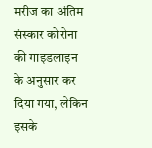मरीज का अंतिम संस्कार कोरोना की गाइडलाइन के अनुसार कर दिया गया, लेकिन इसके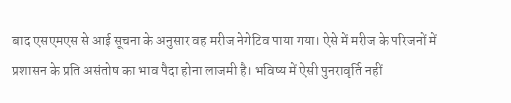बाद एसएमएस से आई सूचना के अनुसार वह मरीज नेगेटिव पाया गया। ऐसे में मरीज के परिजनों में प्रशासन के प्रति असंतोष का भाव पैदा होना लाजमी है। भविष्य में ऐसी पुनरावृर्ति नहीं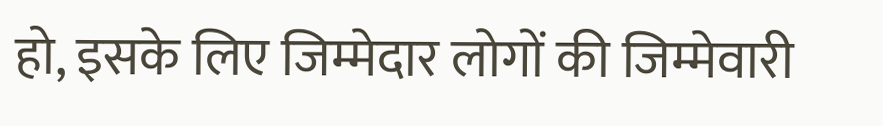हो, इसके लिए जिम्मेदार लोगों की जिम्मेवारी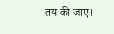तय की जाए।